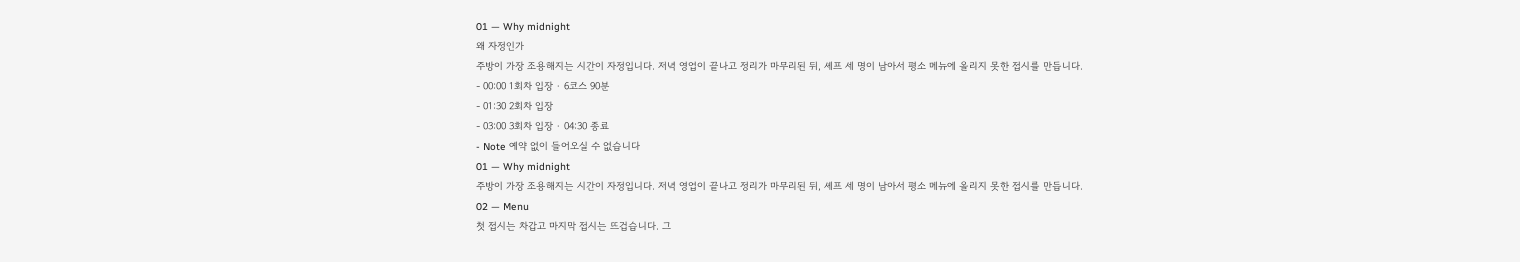01 — Why midnight
왜 자정인가
주방이 가장 조용해지는 시간이 자정입니다. 저녁 영업이 끝나고 정리가 마무리된 뒤, 셰프 세 명이 남아서 평소 메뉴에 올리지 못한 접시를 만듭니다.
- 00:00 1회차 입장 · 6코스 90분
- 01:30 2회차 입장
- 03:00 3회차 입장 · 04:30 종료
- Note 예약 없이 들어오실 수 없습니다
01 — Why midnight
주방이 가장 조용해지는 시간이 자정입니다. 저녁 영업이 끝나고 정리가 마무리된 뒤, 셰프 세 명이 남아서 평소 메뉴에 올리지 못한 접시를 만듭니다.
02 — Menu
첫 접시는 차갑고 마지막 접시는 뜨겁습니다. 그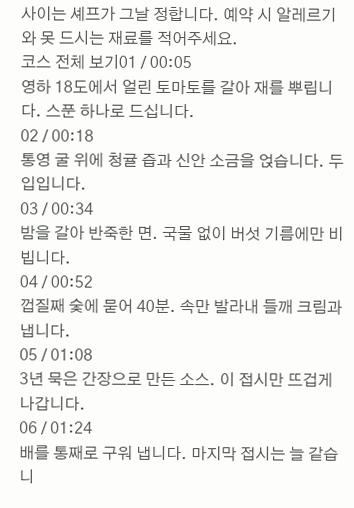사이는 셰프가 그날 정합니다. 예약 시 알레르기와 못 드시는 재료를 적어주세요.
코스 전체 보기01 / 00:05
영하 18도에서 얼린 토마토를 갈아 재를 뿌립니다. 스푼 하나로 드십니다.
02 / 00:18
통영 굴 위에 청귤 즙과 신안 소금을 얹습니다. 두 입입니다.
03 / 00:34
밤을 갈아 반죽한 면. 국물 없이 버섯 기름에만 비빕니다.
04 / 00:52
껍질째 숯에 묻어 40분. 속만 발라내 들깨 크림과 냅니다.
05 / 01:08
3년 묵은 간장으로 만든 소스. 이 접시만 뜨겁게 나갑니다.
06 / 01:24
배를 통째로 구워 냅니다. 마지막 접시는 늘 같습니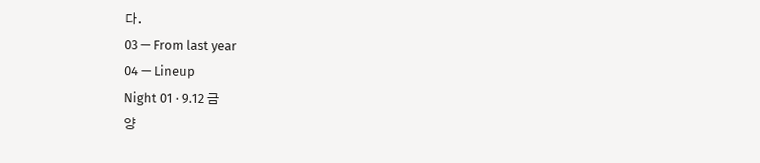다.
03 — From last year
04 — Lineup
Night 01 · 9.12 금
양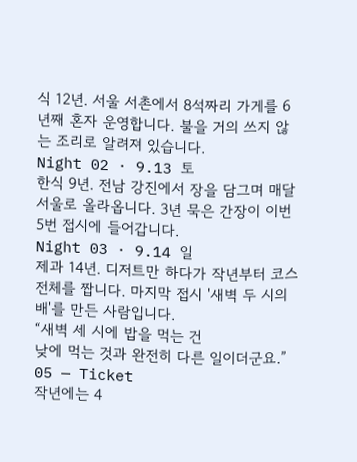식 12년. 서울 서촌에서 8석짜리 가게를 6년째 혼자 운영합니다. 불을 거의 쓰지 않는 조리로 알려져 있습니다.
Night 02 · 9.13 토
한식 9년. 전남 강진에서 장을 담그며 매달 서울로 올라옵니다. 3년 묵은 간장이 이번 5번 접시에 들어갑니다.
Night 03 · 9.14 일
제과 14년. 디저트만 하다가 작년부터 코스 전체를 짭니다. 마지막 접시 '새벽 두 시의 배'를 만든 사람입니다.
“새벽 세 시에 밥을 먹는 건
낮에 먹는 것과 완전히 다른 일이더군요.”
05 — Ticket
작년에는 4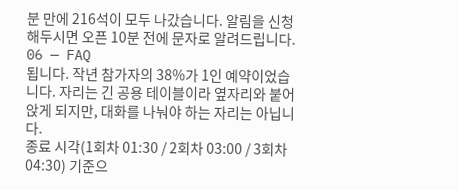분 만에 216석이 모두 나갔습니다. 알림을 신청해두시면 오픈 10분 전에 문자로 알려드립니다.
06 — FAQ
됩니다. 작년 참가자의 38%가 1인 예약이었습니다. 자리는 긴 공용 테이블이라 옆자리와 붙어 앉게 되지만, 대화를 나눠야 하는 자리는 아닙니다.
종료 시각(1회차 01:30 / 2회차 03:00 / 3회차 04:30) 기준으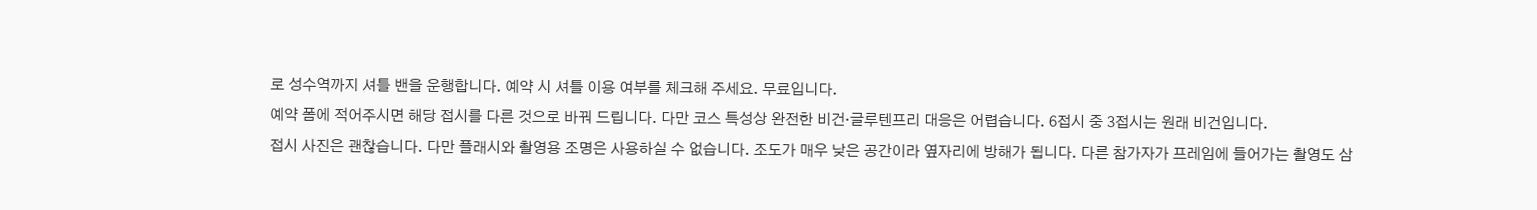로 성수역까지 셔틀 밴을 운행합니다. 예약 시 셔틀 이용 여부를 체크해 주세요. 무료입니다.
예약 폼에 적어주시면 해당 접시를 다른 것으로 바꿔 드립니다. 다만 코스 특성상 완전한 비건·글루텐프리 대응은 어렵습니다. 6접시 중 3접시는 원래 비건입니다.
접시 사진은 괜찮습니다. 다만 플래시와 촬영용 조명은 사용하실 수 없습니다. 조도가 매우 낮은 공간이라 옆자리에 방해가 됩니다. 다른 참가자가 프레임에 들어가는 촬영도 삼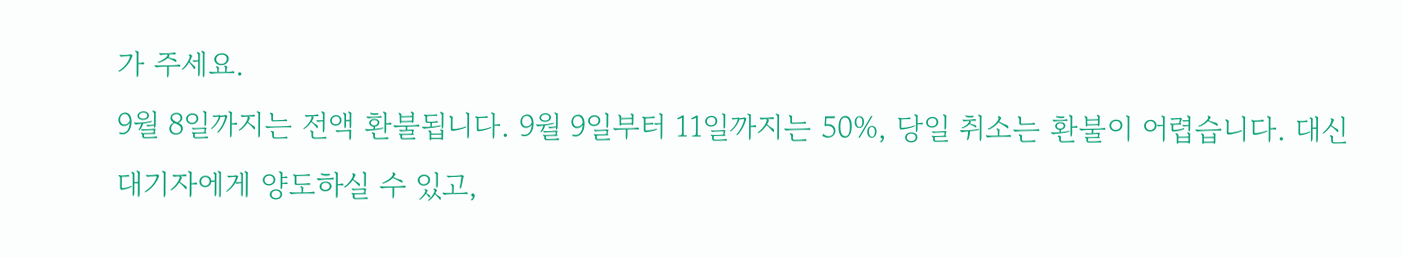가 주세요.
9월 8일까지는 전액 환불됩니다. 9월 9일부터 11일까지는 50%, 당일 취소는 환불이 어렵습니다. 대신 대기자에게 양도하실 수 있고,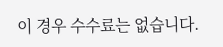이 경우 수수료는 없습니다.